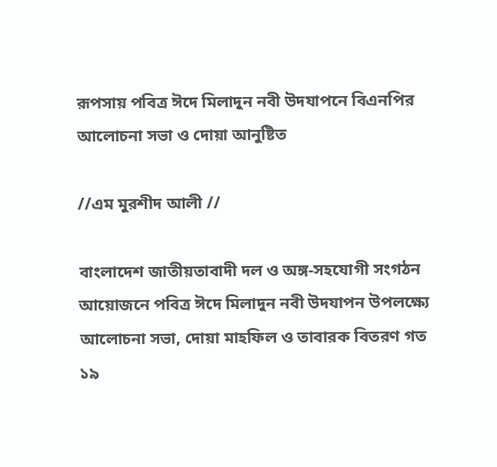রূপসায় পবিত্র ঈদে মিলাদুন নবী উদযাপনে বিএনপির আলোচনা সভা ও দোয়া আনুষ্টিত

//এম মুরশীদ আলী //

বাংলাদেশ জাতীয়তাবাদী দল ও অঙ্গ-সহযোগী সংগঠন আয়োজনে পবিত্র ঈদে মিলাদুন নবী উদযাপন উপলক্ষ্যে আলোচনা সভা, দোয়া মাহফিল ও তাবারক বিতরণ গত ১৯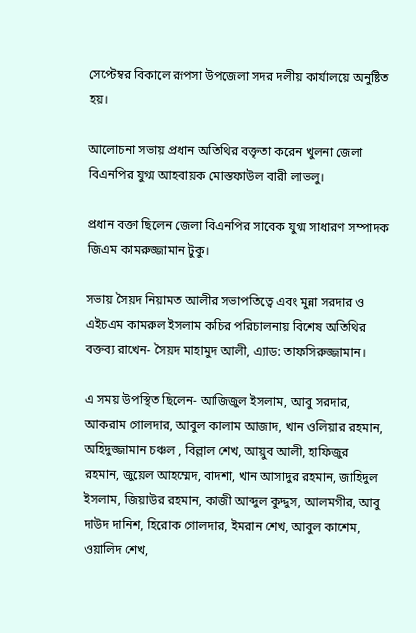সেপ্টেম্বর বিকালে রূপসা উপজেলা সদর দলীয় কার্যালয়ে অনুষ্টিত হয়।

আলোচনা সভায় প্রধান অতিথির বক্তৃতা করেন খুলনা জেলা বিএনপির যুগ্ম আহবায়ক মোস্তফাউল বারী লাভলু।

প্রধান বক্তা ছিলেন জেলা বিএনপির সাবেক যুগ্ম সাধারণ সম্পাদক জিএম কামরুজ্জামান টুকু।

সভায় সৈয়দ নিয়ামত আলীর সভাপতিত্বে এবং মুন্না সরদার ও এইচএম কামরুল ইসলাম কচির পরিচালনায় বিশেষ অতিথির বক্তব্য রাখেন- সৈয়দ মাহামুদ আলী, এ্যাড: তাফসিরুজ্জামান।

এ সময় উপস্থিত ছিলেন- আজিজুল ইসলাম, আবু সরদার, আকরাম গোলদার, আবুল কালাম আজাদ, খান ওলিয়ার রহমান, অহিদুজ্জামান চঞ্চল , বিল্লাল শেখ, আয়ুব আলী, হাফিজুর রহমান, জুয়েল আহম্মেদ, বাদশা, খান আসাদুর রহমান, জাহিদুল ইসলাম, জিয়াউর রহমান, কাজী আব্দুল কুদ্দুস, আলমগীর, আবু দাউদ দানিশ, হিরোক গোলদার, ইমরান শেখ, আবুল কাশেম, ওয়ালিদ শেখ,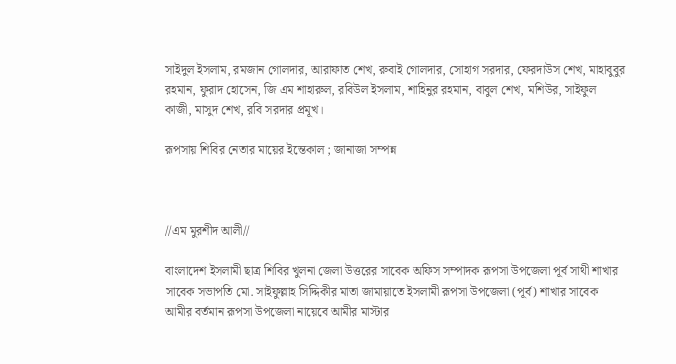সাইদুল ইসলাম, রমজান গোলদার, আরাফাত শেখ, রুবাই গোলদার, সোহাগ সরদার, ফেরদাউস শেখ, মাহাবুবুর রহমান, ফুরাদ হোসেন, জি এম শাহারুল, রবিউল ইসলাম, শাহিনুর রহমান, বাবুল শেখ, মশিউর, সাইফুল কাজী, মাসুদ শেখ, রবি সরদার প্রমূখ।

রূপসায় শিবির নেতার মায়ের ইন্তেকাল ; জানাজা সম্পন্ন



//এম মুরশীদ আলী//

বাংলাদেশ ইসলামী ছাত্র শিবির খুলনা জেলা উত্তরের সাবেক অফিস সম্পাদক রূপসা উপজেলা পূর্ব সাথী শাখার সাবেক সভাপতি মো. সাইফুল্লাহ সিদ্দিকীর মাতা জামায়াতে ইসলামী রূপসা উপজেলা (পূর্ব) শাখার সাবেক আমীর বর্তমান রূপসা উপজেলা নায়েবে আমীর মাস্টার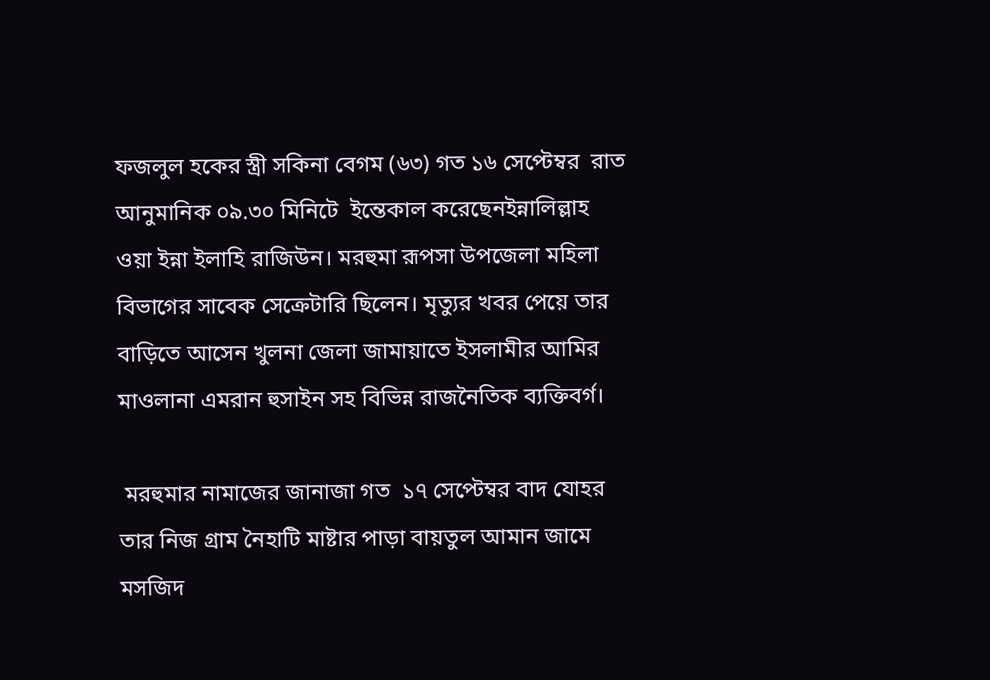ফজলুল হকের স্ত্রী সকিনা বেগম (৬৩) গত ১৬ সেপ্টেম্বর  রাত আনুমানিক ০৯.৩০ মিনিটে  ইন্তেকাল করেছেনইন্নালিল্লাহ ওয়া ইন্না ইলাহি রাজিউন। মরহুমা রূপসা উপজেলা মহিলা বিভাগের সাবেক সেক্রেটারি ছিলেন। মৃত্যুর খবর পেয়ে তার বাড়িতে আসেন খুলনা জেলা জামায়াতে ইসলামীর আমির মাওলানা এমরান হুসাইন সহ বিভিন্ন রাজনৈতিক ব্যক্তিবর্গ।

 মরহুমার নামাজের জানাজা গত  ১৭ সেপ্টেম্বর বাদ যোহর তার নিজ গ্রাম নৈহাটি মাষ্টার পাড়া বায়তুল আমান জামে মসজিদ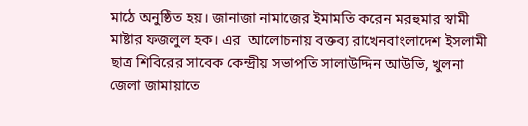মাঠে অনুষ্ঠিত হয়। জানাজা নামাজের ইমামতি করেন মরহুমার স্বামী মাষ্টার ফজলুল হক। এর  আলোচনায় বক্তব্য রাখেনবাংলাদেশ ইসলামী ছাত্র শিবিরের সাবেক কেন্দ্রীয় সভাপতি সালাউদ্দিন আউভি, খুলনা জেলা জামায়াতে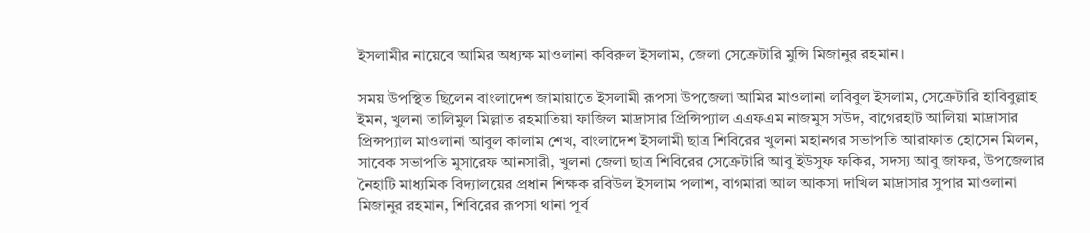ইসলামীর নায়েবে আমির অধ্যক্ষ মাওলানা কবিরুল ইসলাম, জেলা সেক্রেটারি মুন্সি মিজানুর রহমান।

সময় উপস্থিত ছিলেন বাংলাদেশ জামায়াতে ইসলামী রূপসা উপজেলা আমির মাওলানা লবিবুল ইসলাম, সেক্রেটারি হাবিবুল্লাহ ইমন, খুলনা তালিমুল মিল্লাত রহমাতিয়া ফাজিল মাদ্রাসার প্রিন্সিপ্যাল এএফএম নাজমুস সউদ, বাগেরহাট আলিয়া মাদ্রাসার প্রিন্সপ্যাল মাওলানা আবুল কালাম শেখ, বাংলাদেশ ইসলামী ছাত্র শিবিরের খুলনা মহানগর সভাপতি আরাফাত হোসেন মিলন, সাবেক সভাপতি মুসারেফ আনসারী, খুলনা জেলা ছাত্র শিবিরের সেক্রেটারি আবু ইউসুফ ফকির, সদস্য আবু জাফর, উপজেলার  নৈহাটি মাধ্যমিক বিদ্যালয়ের প্রধান শিক্ষক রবিউল ইসলাম পলাশ, বাগমারা আল আকসা দাখিল মাদ্রাসার সুপার মাওলানা মিজানুর রহমান, শিবিরের রূপসা থানা পূর্ব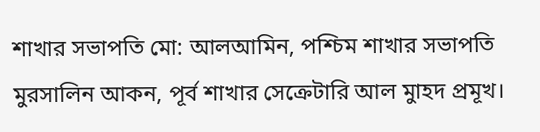শাখার সভাপতি মো: আলআমিন, পশ্চিম শাখার সভাপতি মুরসালিন আকন, পূর্ব শাখার সেক্রেটারি আল মাুহদ প্রমূখ।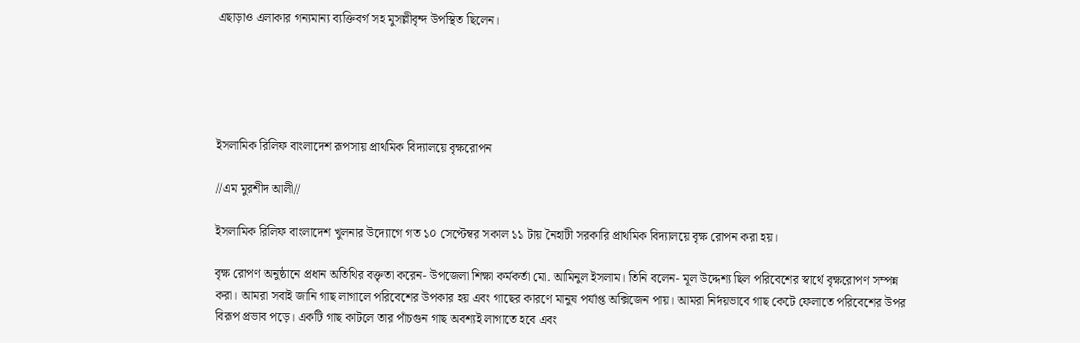এছাড়াও এলাকার গন্যমান্য ব্যক্তিবর্গ সহ মুসল্লীবৃন্দ উপস্থিত ছিলেন।





ইসলামিক রিলিফ বাংলাদেশ রূপসায় প্রাথমিক বিদ্যালয়ে বৃক্ষরোপন

//এম মুরশীদ আলী//

ইসলামিক রিলিফ বাংলাদেশ খুলনার উদ্যোগে গত ১০ সেপ্টেম্বর সকাল ১১ টায় নৈহাটী সরকারি প্রাথমিক বিদ্যালয়ে বৃক্ষ রোপন করা হয়।

বৃক্ষ রোপণ অনুষ্ঠানে প্রধান অতিথির বক্তৃতা করেন- উপজেলা শিক্ষা কর্মকর্তা মো. আমিনুল ইসলাম। তিনি বলেন- মূল উদ্দেশ্য ছিল পরিবেশের স্বার্থে বৃক্ষরোপণ সম্পন্ন করা। আমরা সবাই জানি গাছ লাগালে পরিবেশের উপকার হয় এবং গাছের কারণে মানুষ পর্যাপ্ত অক্সিজেন পায়। আমরা নির্দয়ভাবে গাছ কেটে ফেলাতে পরিবেশের উপর বিরূপ প্রভাব পড়ে। একটি গাছ কাটলে তার পাঁচগুন গাছ অবশ্যই লাগাতে হবে এবং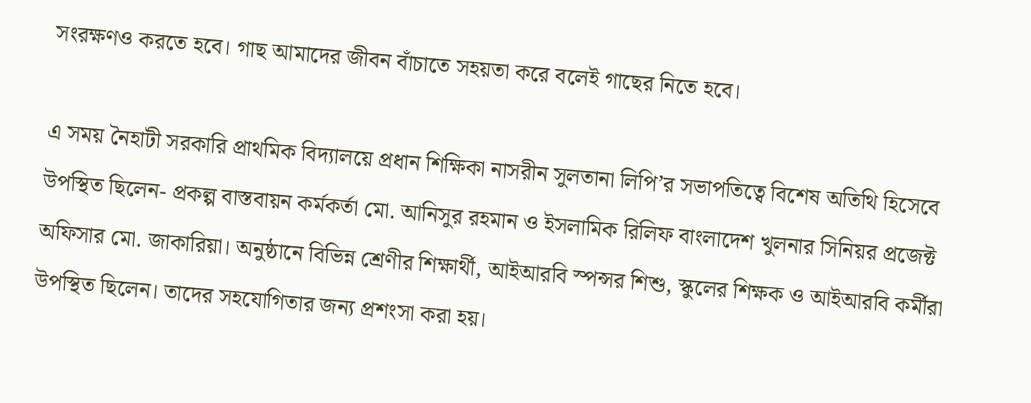সংরক্ষণও করতে হবে। গাছ আমাদের জীবন বাঁচাতে সহয়তা করে বলেই গাছের নিতে হবে।

এ সময় নৈহাটী সরকারি প্রাথমিক বিদ্যালয়ে প্রধান শিক্ষিকা নাসরীন সুলতানা লিপি’র সভাপতিত্বে বিশেষ অতিথি হিসেবে উপস্থিত ছিলেন- প্রকল্প বাস্তবায়ন কর্মকর্তা মো. আনিসুর রহমান ও ইসলামিক রিলিফ বাংলাদেশ খুলনার সিনিয়র প্রজেক্ট অফিসার মো. জাকারিয়া। অনুষ্ঠানে বিভিন্ন শ্রেণীর শিক্ষার্থী, আইআরবি স্পন্সর শিশু, স্কুলের শিক্ষক ও আইআরবি কর্মীরা উপস্থিত ছিলেন। তাদের সহযোগিতার জন্য প্রশংসা করা হয়।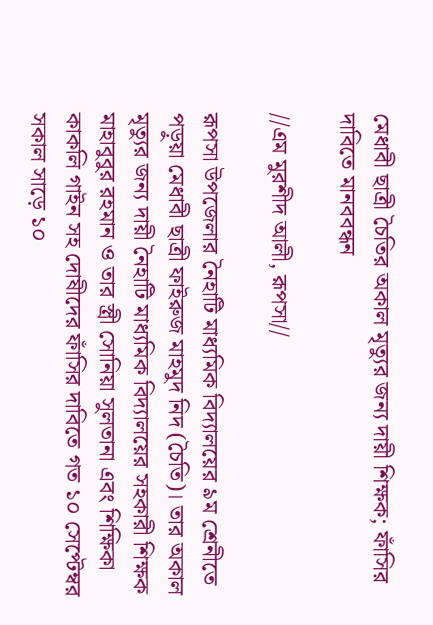মেধাবী ছাত্রী চৈতির অকাল মৃত্যুর জন্য দায়ী শিক্ষক; ফাঁসির দাবিতে মানববন্ধন

//এম মুরশীদ আলী, রূপসা//

রূপসা উপজেলার নৈহাটি মাধ্যমিক বিদ্যালয়ের ৯ম শ্রেনীতে পড়ুয়া মেধাবী ছাত্রী ফাইরুজ মাহমুদ নিদ (চৈতি)। তার অকাল মৃত্যুর জন্য দায়ী নৈহাটি মাধ্যমিক বিদ্যালয়ের সহকারী শিক্ষক মাহাবুবুর রহমান ও তার স্ত্রী সোনিয়া সুলতানা এবং শিক্ষিকা কাকলি গাইন সহ দোষীদের ফাঁসির দাবিতে গত ১০ সেপ্টেম্বর সকাল সাড়ে ১০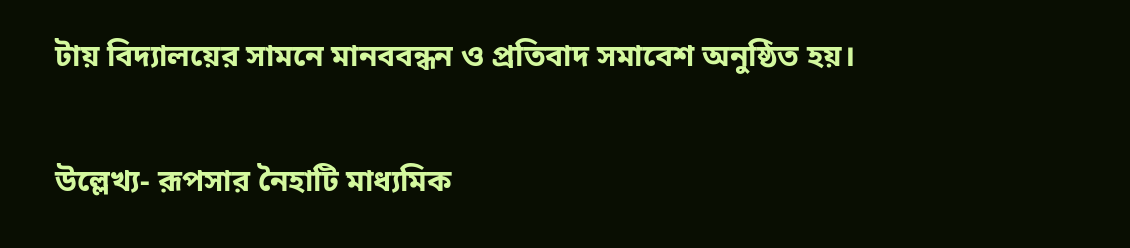টায় বিদ্যালয়ের সামনে মানববন্ধন ও প্রতিবাদ সমাবেশ অনুষ্ঠিত হয়।

উল্লেখ্য- রূপসার নৈহাটি মাধ্যমিক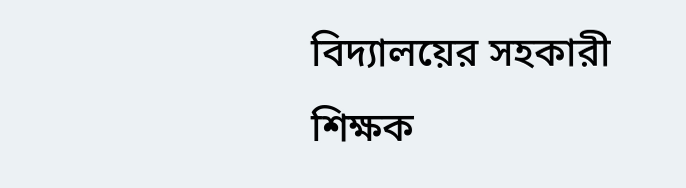বিদ্যালয়ের সহকারী শিক্ষক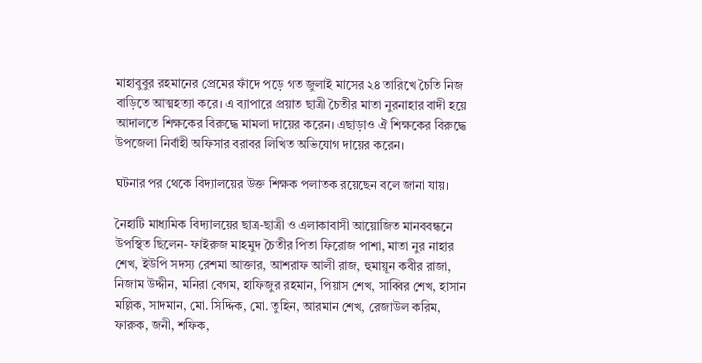মাহাবুবুর রহমানের প্রেমের ফাঁদে পড়ে গত জুলাই মাসের ২৪ তারিখে চৈতি নিজ বাড়িতে আত্মহত্যা করে। এ ব্যাপারে প্রয়াত ছাত্রী চৈতীর মাতা নুরনাহার বাদী হয়ে আদালতে শিক্ষকের বিরুদ্ধে মামলা দায়ের করেন। এছাড়াও ঐ শিক্ষকের বিরুদ্ধে উপজেলা নির্বাহী অফিসার বরাবর লিখিত অভিযোগ দায়ের করেন।

ঘটনার পর থেকে বিদ্যালয়ের উক্ত শিক্ষক পলাতক রয়েছেন বলে জানা যায়।

নৈহাটি মাধ্যমিক বিদ্যালয়ের ছাত্র-ছাত্রী ও এলাকাবাসী আয়োজিত মানববন্ধনে উপস্থিত ছিলেন- ফাইরুজ মাহমুদ চৈতীর পিতা ফিরোজ পাশা, মাতা নুর নাহার শেখ, ইউপি সদস্য রেশমা আক্তার, আশরাফ আলী রাজ, হুমায়ূন কবীর রাজা, নিজাম উদ্দীন, মনিরা বেগম, হাফিজুর রহমান, পিয়াস শেখ, সাব্বির শেখ, হাসান মল্লিক, সাদমান, মো. সিদ্দিক, মো. তুহিন, আরমান শেখ, রেজাউল করিম, ফারুক, জনী, শফিক,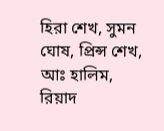হিরা শেখ, সুমন ঘোষ, প্রিন্স শেখ, আঃ হালিম, রিয়াদ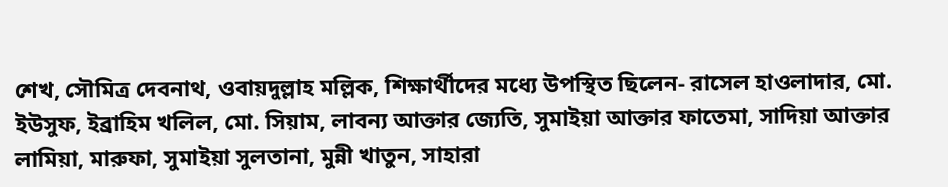শেখ, সৌমিত্র দেবনাথ, ওবায়দুল্লাহ মল্লিক, শিক্ষার্থীদের মধ্যে উপস্থিত ছিলেন- রাসেল হাওলাদার, মো. ইউসুফ, ইব্রাহিম খলিল, মো. সিয়াম, লাবন্য আক্তার জ্যেতি, সুমাইয়া আক্তার ফাতেমা, সাদিয়া আক্তার লামিয়া, মারুফা, সুমাইয়া সুলতানা, মুন্নী খাতুন, সাহারা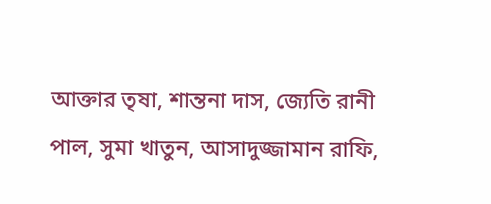আক্তার তৃষা, শান্তনা দাস, জ্যেতি রানী পাল, সুমা খাতুন, আসাদুজ্জামান রাফি,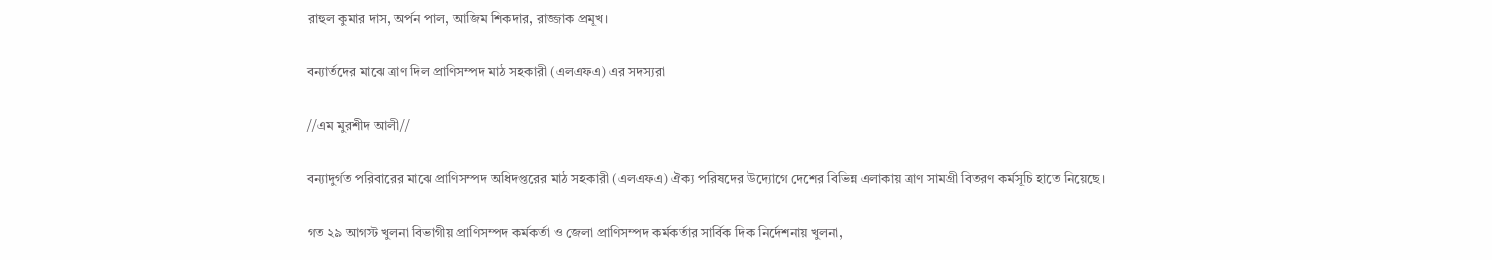রাহুল কুমার দাস, অর্পন পাল, আজিম শিকদার, রাজ্জাক প্রমূখ।

বন্যার্তদের মাঝে ত্রাণ দিল প্রাণিসম্পদ মাঠ সহকারী (এলএফএ) এর সদস্যরা

//এম মুরশীদ আলী//

বন্যাদুর্গত পরিবারের মাঝে প্রাণিসম্পদ অধিদপ্তরের মাঠ সহকারী (এলএফএ) ঐক্য পরিষদের উদ্যোগে দেশের বিভিন্ন এলাকায় ত্রাণ সামগ্রী বিতরণ কর্মসূচি হাতে নিয়েছে।

গত ২৯ আগস্ট খুলনা বিভাগীয় প্রাণিসম্পদ কর্মকর্তা ও জেলা প্রাণিসম্পদ কর্মকর্তার সার্বিক দিক নির্দেশনায় খুলনা,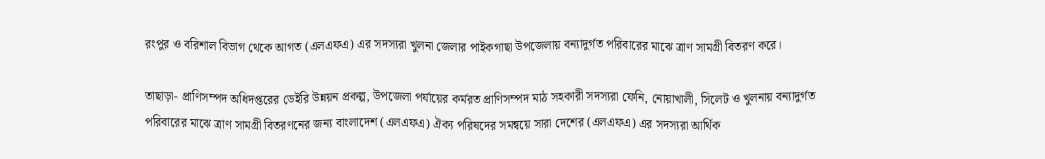রংপুর ও বরিশাল বিভাগ থেকে আগত (এলএফএ) এর সদস্যরা খুলনা জেলার পাইকগাছা উপজেলায় বন্যাদুর্গত পরিবারের মাঝে ত্রাণ সামগ্রী বিতরণ করে।

তাছাড়া- প্রাণিসম্পদ অধিদপ্তরের ডেইরি উন্নয়ন প্রকল্প, উপজেলা পর্যায়ের কর্মরত প্রাণিসম্পদ মাঠ সহকারী সদস্যরা ফেনি, নোয়াখালী, সিলেট ও খুলনায় বন্যাদুর্গত পরিবারের মাঝে ত্রাণ সামগ্রী বিতরণনের জন্য বাংলাদেশ (এলএফএ) ঐক্য পরিষদের সমন্বয়ে সারা দেশের (এলএফএ) এর সদস্যরা আর্থিক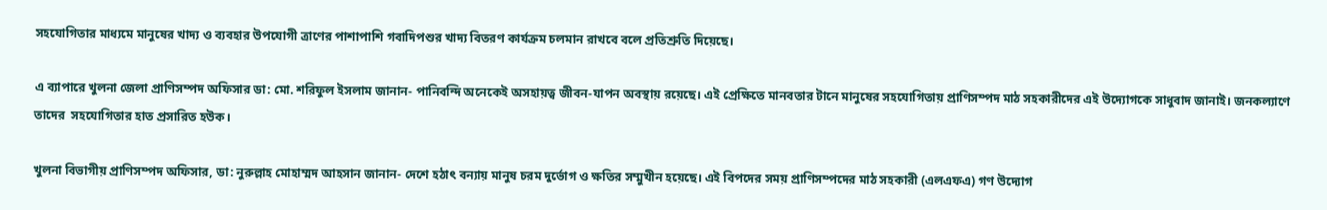সহযোগিতার মাধ্যমে মানুষের খাদ্য ও ব্যবহার উপযোগী ত্রাণের পাশাপাশি গবাদিপশুর খাদ্য বিতরণ কার্যক্রম চলমান রাখবে বলে প্রতিশ্রুতি দিয়েছে।

এ ব্যাপারে খুলনা জেলা প্রাণিসম্পদ অফিসার ডা: মো. শরিফুল ইসলাম জানান- পানিবন্দি অনেকেই অসহায়ত্ব জীবন-যাপন অবস্থায় রয়েছে। এই প্রেক্ষিতে মানবতার টানে মানুষের সহযোগিতায় প্রাণিসম্পদ মাঠ সহকারীদের এই উদ্যোগকে সাধুবাদ জানাই। জনকল্যাণে তাদের  সহযোগিতার হাত প্রসারিত হউক।

খুলনা বিভাগীয় প্রাণিসম্পদ অফিসার, ডা: নুরুল্লাহ মোহাম্মদ আহসান জানান- দেশে হঠাৎ বন্যায় মানুষ চরম দুর্ভোগ ও ক্ষতির সম্মুখীন হয়েছে। এই বিপদের সময় প্রাণিসম্পদের মাঠ সহকারী (এলএফএ) গণ উদ্যোগ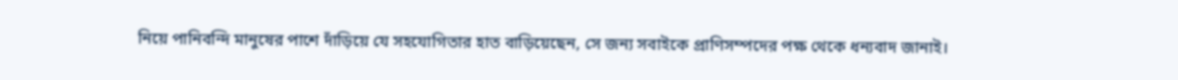নিয়ে পানিবন্দি মানুষের পাশে দাঁড়িয়ে যে সহযোগিতার হাত বাড়িয়েছেন, সে জন্য সবাইকে প্রাণিসম্পদের পক্ষ থেকে ধন্যবাদ জানাই।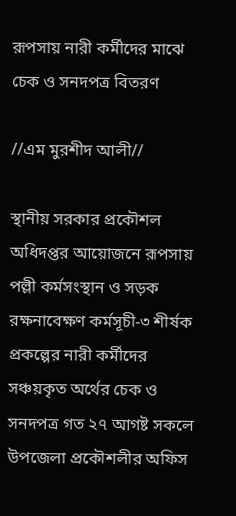রূপসায় নারী কর্মীদের মাঝে চেক ও সনদপত্র বিতরণ

//এম মুরশীদ আলী//

স্থানীয় সরকার প্রকৌশল অধিদপ্তর আয়োজনে রূপসায় পল্লী কর্মসংস্থান ও সড়ক রক্ষনাবেক্ষণ কর্মসূচী-৩ শীর্ষক প্রকল্পের নারী কর্মীদের সঞ্চয়কৃত অর্থের চেক ও সনদপত্র গত ২৭ আগষ্ট সকলে উপজেলা প্রকৌশলীর অফিস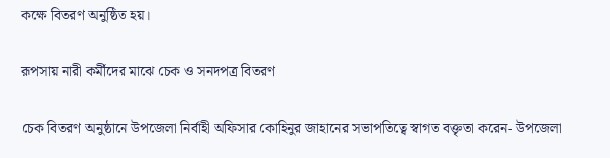কক্ষে বিতরণ অনুষ্ঠিত হয়।

রূপসায় নারী কর্মীদের মাঝে চেক ও সনদপত্র বিতরণ

চেক বিতরণ অনুষ্ঠানে উপজেলা নির্বাহী অফিসার কোহিনুর জাহানের সভাপতিত্বে স্বাগত বক্তৃতা করেন- উপজেলা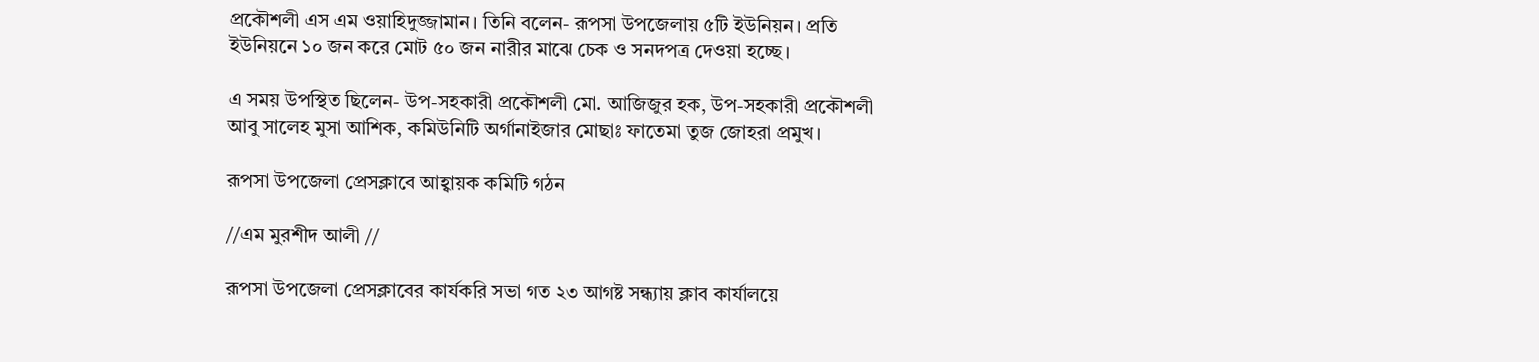প্রকৌশলী এস এম ওয়াহিদুজ্জামান। তিনি বলেন- রূপসা উপজেলায় ৫টি ইউনিয়ন। প্রতি ইউনিয়নে ১০ জন করে মোট ৫০ জন নারীর মাঝে চেক ‌ও সনদপত্র দেওয়া হচ্ছে।

এ সময় উপস্থিত ছিলেন- উপ-সহকারী প্রকৌশলী মো. আজিজুর হক, উপ-সহকারী প্রকৌশলী আবু সালেহ মুসা আশিক, কমিউনিটি অর্গানাইজার মোছাঃ ফাতেমা তুজ জোহরা প্রমুখ।

রূপসা উপজেলা প্রেসক্লাবে আহ্বায়ক কমিটি গঠন

//এম মুরশীদ আলী //

রূপসা উপজেলা প্রেসক্লাবের কার্যকরি সভা গত ২৩ আগষ্ট সন্ধ্যায় ক্লাব কার্যালয়ে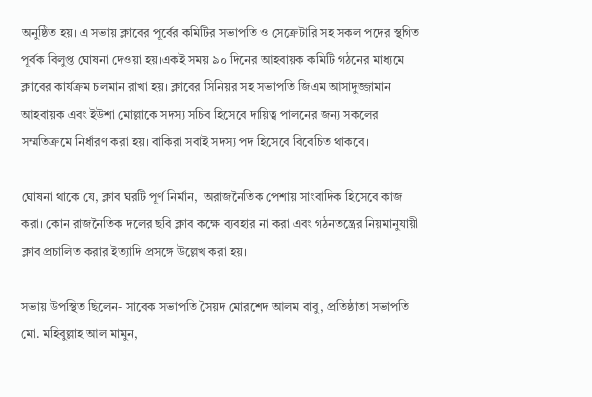অনুষ্ঠিত হয়। এ সভায় ক্লাবের পূর্বের কমিটির সভাপতি ও সেক্রেটারি সহ সকল পদের স্থগিত পূর্বক বিলুপ্ত ঘোষনা দেওয়া হয়।একই সময় ৯০ দিনের আহবায়ক কমিটি গঠনের মাধ্যমে ক্লাবের কার্যক্রম চলমান রাখা হয়। ক্লাবের সিনিয়র সহ সভাপতি জিএম আসাদুজ্জামান আহবায়ক এবং ইউশা মোল্লাকে সদস্য সচিব হিসেবে দায়িত্ব পালনের জন্য সকলের সম্মতিক্রমে নির্ধারণ করা হয়। বাকিরা সবাই সদস্য পদ হিসেবে বিবেচিত থাকবে।

ঘোষনা থাকে যে, ক্লাব ঘরটি পূর্ণ নির্মান,  অরাজনৈতিক পেশায় সাংবাদিক হিসেবে কাজ করা। কোন রাজনৈতিক দলের ছবি ক্লাব কক্ষে ব্যবহার না করা এবং গঠনতন্ত্রের নিয়মানুযায়ী ক্লাব প্রচালিত করার ইত্যাদি প্রসঙ্গে উল্লেখ করা হয়।

সভায় উপস্থিত ছিলেন- সাবেক সভাপতি সৈয়দ মোরশেদ আলম বাবু, প্রতিষ্ঠাতা সভাপতি মো. মহিবুল্লাহ আল মামুন,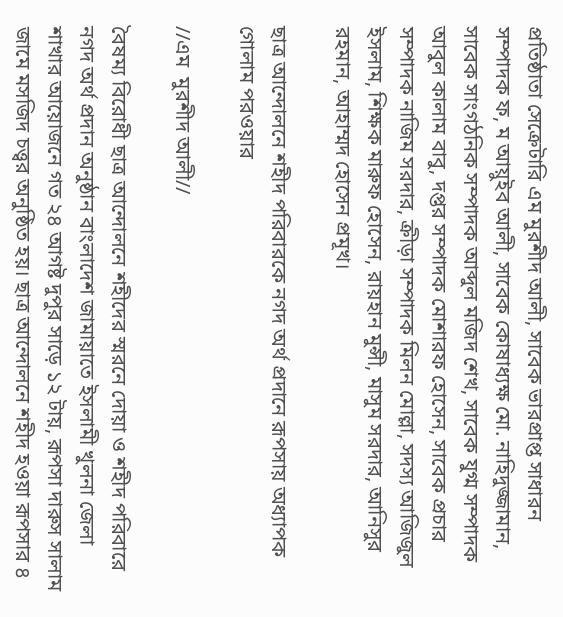প্রতিষ্ঠাতা সেক্রেটারি এম মুরশীদ আলী, সাবেক ভারপ্রাপ্ত সাধারন সম্পাদক ফ, ম আয়ুইব আলী, সাবেক কোষাধ্যক্ষ মো. নাহিদুজ্জামান, সাবেক সাংগঠনিক সম্পাদক আব্দুল মজিদ শেখ, সাবেক যুগ্ম সম্পাদক আবুল কালাম বাবু, দপ্তর সম্পাদক মোশারফ হোসেন, সাবেক প্রচার সম্পাদক নাজিম সরদার, ক্রীড়া সম্পাদক মিলন মোল্লা, সদস্য আজিজুল ইসলাম, শিক্ষক মারুফ হোসেন, রায়হান মুন্সী, মাসুম সরদার, আনিসুর রহমান, আহাম্মদ হোসেন প্রমূখ।

ছাত্র আন্দোলনে শহীদ পরিবারকে নগদ অর্থ প্রদানে রূপসায় অধ্যাপক গোলাম পরওয়ার

//এম  মুরশীদ আলী//

বৈষম্য বিরোধী ছাত্র আন্দোলনে শহীদের স্মরনে দোয়া ও শহীদ পরিবারে নগদ অর্থ প্রদান অনুষ্ঠান বাংলাদেশ জামায়াতে ইসলামী খুলনা জেলা শাখার আয়োজনে গত ২৪ আগষ্ট দুপুর সাড়ে ১২ টায়, রূপসা দারুস সালাম জামে মসজিদ চত্ত্বর অনুষ্ঠিত হয়। ছাত্র আন্দোলনে শহীদ হওয়া রূপসার ৪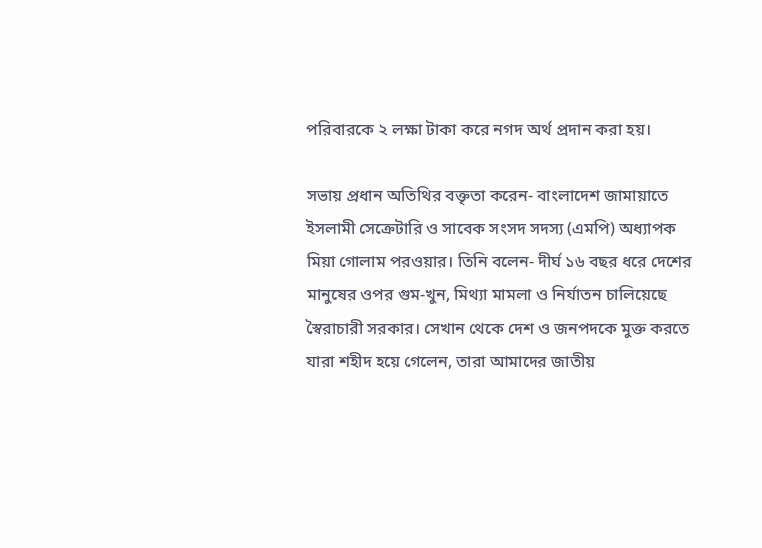পরিবারকে ২ লক্ষা টাকা করে নগদ অর্থ প্রদান করা হয়।

সভায় প্রধান অতিথির বক্তৃতা করেন- বাংলাদেশ জামায়াতে ইসলামী সেক্রেটারি ও সাবেক সংসদ সদস্য (এমপি) অধ্যাপক মিয়া গোলাম পরওয়ার। তিনি বলেন- দীর্ঘ ১৬ বছর ধরে দেশের মানুষের ওপর গুম-খুন, মিথ্যা মামলা ও নির্যাতন চালিয়েছে স্বৈরাচারী সরকার। সেখান থেকে দেশ ও জনপদকে মুক্ত করতে যারা শহীদ হয়ে গেলেন, তারা আমাদের জাতীয়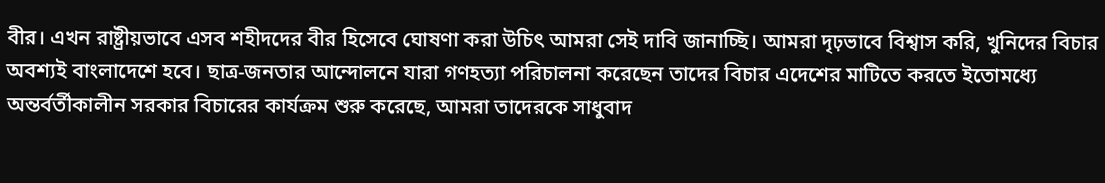বীর। এখন রাষ্ট্রীয়ভাবে এসব শহীদদের বীর হিসেবে ঘোষণা করা উচিৎ আমরা সেই দাবি জানাচ্ছি। আমরা দৃঢ়ভাবে বিশ্বাস করি, খুনিদের বিচার অবশ্যই বাংলাদেশে হবে। ছাত্র-জনতার আন্দোলনে যারা গণহত্যা পরিচালনা করেছেন তাদের বিচার এদেশের মাটিতে করতে ইতোমধ্যে অন্তর্বর্তীকালীন সরকার বিচারের কার্যক্রম শুরু করেছে, আমরা তাদেরকে সাধুবাদ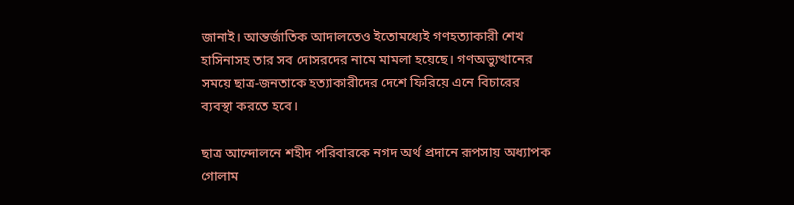জানাই। আন্তর্জাতিক আদালতেও ইতোমধ্যেই গণহত্যাকারী শেখ হাসিনাসহ তার সব দোসরদের নামে মামলা হয়েছে। গণঅভ্যুত্থানের সময়ে ছাত্র-জনতাকে হত্যাকারীদের দেশে ফিরিয়ে এনে বিচারের ব্যবস্থা করতে হবে।

ছাত্র আন্দোলনে শহীদ পরিবারকে নগদ অর্থ প্রদানে রূপসায় অধ্যাপক গোলাম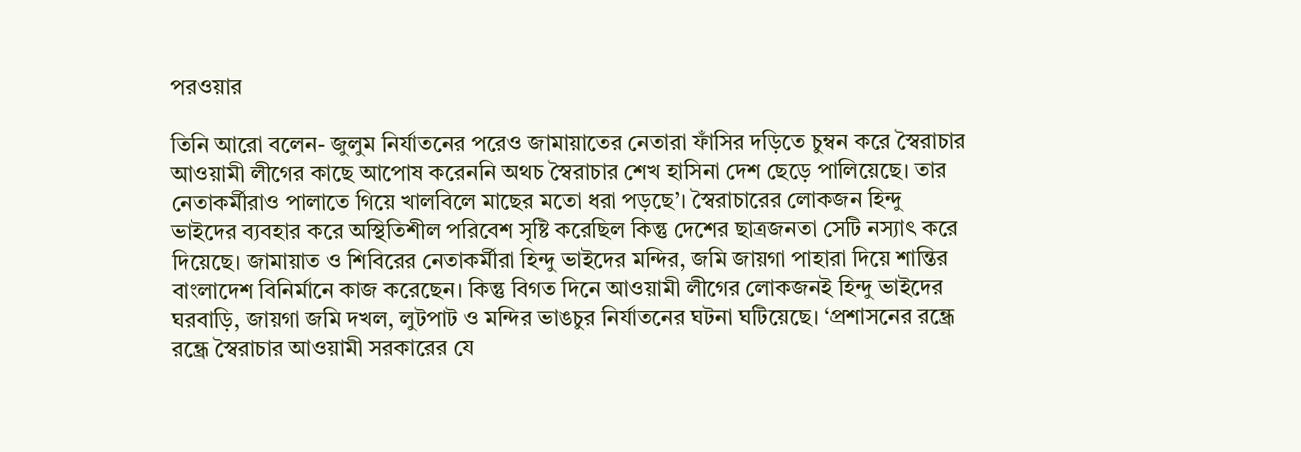পরওয়ার

তিনি আরো বলেন- জুলুম নির্যাতনের পরেও জামায়াতের নেতারা ফাঁসির দড়িতে চুম্বন করে স্বৈরাচার আওয়ামী লীগের কাছে আপোষ করেননি অথচ স্বৈরাচার শেখ হাসিনা দেশ ছেড়ে পালিয়েছে। তার নেতাকর্মীরাও পালাতে গিয়ে খালবিলে মাছের মতো ধরা পড়ছে’। স্বৈরাচারের লোকজন হিন্দু ভাইদের ব্যবহার করে অস্থিতিশীল পরিবেশ সৃষ্টি করেছিল কিন্তু দেশের ছাত্রজনতা সেটি নস্যাৎ করে দিয়েছে। জামায়াত ও শিবিরের নেতাকর্মীরা হিন্দু ভাইদের মন্দির, জমি জায়গা পাহারা দিয়ে শান্তির বাংলাদেশ বিনির্মানে কাজ করেছেন। কিন্তু বিগত দিনে আওয়ামী লীগের লোকজনই হিন্দু ভাইদের ঘরবাড়ি, জায়গা জমি দখল, লুটপাট ও মন্দির ভাঙচুর নির্যাতনের ঘটনা ঘটিয়েছে। ‘প্রশাসনের রন্ধ্রে রন্ধ্রে স্বৈরাচার আওয়ামী সরকারের যে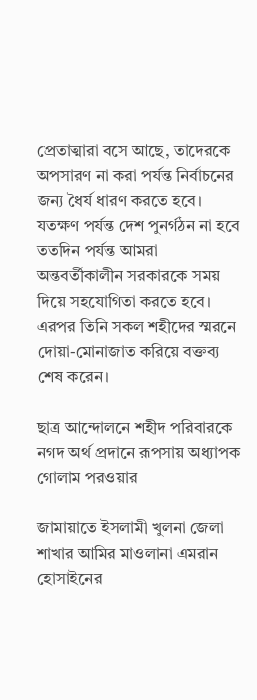প্রেতাত্মারা বসে আছে, তাদেরকে অপসারণ না করা পর্যন্ত নির্বাচনের জন্য ধৈর্য ধারণ করতে হবে। যতক্ষণ পর্যন্ত দেশ পুনর্গঠন না হবে ততদিন পর্যন্ত আমরা অন্তবর্তীকালীন সরকারকে সময় দিয়ে সহযোগিতা করতে হবে। এরপর তিনি সকল শহীদের স্মরনে দোয়া-মোনাজাত করিয়ে বক্তব্য শেষ করেন।

ছাত্র আন্দোলনে শহীদ পরিবারকে নগদ অর্থ প্রদানে রূপসায় অধ্যাপক গোলাম পরওয়ার

জামায়াতে ইসলামী খুলনা জেলা শাখার আমির মাওলানা এমরান হোসাইনের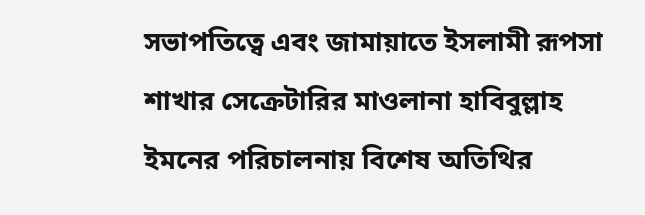সভাপতিত্বে এবং জামায়াতে ইসলামী রূপসা শাখার সেক্রেটারির মাওলানা হাবিবুল্লাহ ইমনের পরিচালনায় বিশেষ অতিথির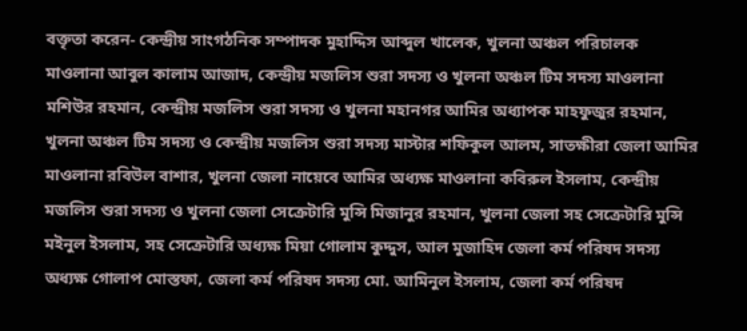বক্তৃতা করেন- কেন্দ্রীয় সাংগঠনিক সম্পাদক মুহাদ্দিস আব্দুল খালেক, খুলনা অঞ্চল পরিচালক মাওলানা আবুল কালাম আজাদ, কেন্দ্রীয় মজলিস শুরা সদস্য ও খুলনা অঞ্চল টিম সদস্য মাওলানা মশিউর রহমান, কেন্দ্রীয় মজলিস শুরা সদস্য ও খুলনা মহানগর আমির অধ্যাপক মাহফুজুর রহমান, খুলনা অঞ্চল টিম সদস্য ও কেন্দ্রীয় মজলিস শুরা সদস্য মাস্টার শফিকুল আলম, সাতক্ষীরা জেলা আমির মাওলানা রবিউল বাশার, খুলনা জেলা নায়েবে আমির অধ্যক্ষ মাওলানা কবিরুল ইসলাম, কেন্দ্রীয় মজলিস শুরা সদস্য ও খুলনা জেলা সেক্রেটারি মুন্সি মিজানুর রহমান, খুলনা জেলা সহ সেক্রেটারি মুন্সি মইনুল ইসলাম, সহ সেক্রেটারি অধ্যক্ষ মিয়া গোলাম কুদ্দুস, আল মুজাহিদ জেলা কর্ম পরিষদ সদস্য অধ্যক্ষ গোলাপ মোস্তফা, জেলা কর্ম পরিষদ সদস্য মো. আমিনুল ইসলাম, জেলা কর্ম পরিষদ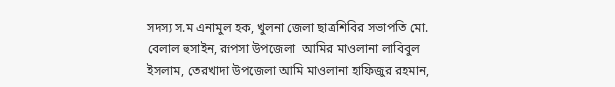সদস্য স.ম এনামুল হক, খুলনা জেলা ছাত্রশিবির সভাপতি মো. বেলাল হুসাইন, রূপসা উপজেলা  আমির মাওলানা লাবিবুল ইসলাম, তেরখাদা উপজেলা আমি মাওলানা হাফিজুর রহমান,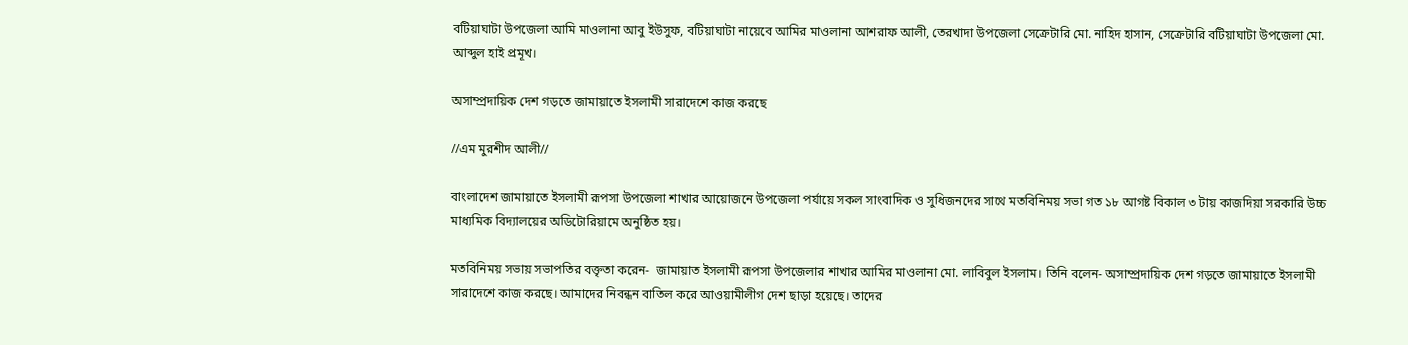বটিয়াঘাটা উপজেলা আমি মাওলানা আবু ইউসুফ, বটিয়াঘাটা নায়েবে আমির মাওলানা আশরাফ আলী, তেরখাদা উপজেলা সেক্রেটারি মো. নাহিদ হাসান, সেক্রেটারি বটিয়াঘাটা উপজেলা মো. আব্দুল হাই প্রমূখ।

অসাম্প্রদায়িক দেশ গড়তে জামায়াতে ইসলামী সারাদেশে কাজ করছে

//এম মুরশীদ আলী//

বাংলাদেশ জামায়াতে ইসলামী রূপসা উপজেলা শাখার আয়োজনে উপজেলা পর্যায়ে সকল সাংবাদিক ও সুধিজনদের সাথে মতবিনিময় সভা গত ১৮ আগষ্ট বিকাল ৩ টায় কাজদিয়া সরকারি উচ্চ মাধ্যমিক বিদ্যালয়ের অডিটোরিয়ামে অনুষ্ঠিত হয়।

মতবিনিময় সভায় সভাপতির বক্তৃতা করেন-  জামায়াত ইসলামী রূপসা উপজেলার শাখার আমির মাওলানা মো. লাবিবুল ইসলাম। তিনি বলেন- অসাম্প্রদায়িক দেশ গড়তে জামায়াতে ইসলামী সারাদেশে কাজ করছে। আমাদের নিবন্ধন বাতিল করে আওয়ামীলীগ দেশ ছাড়া হয়েছে। তাদের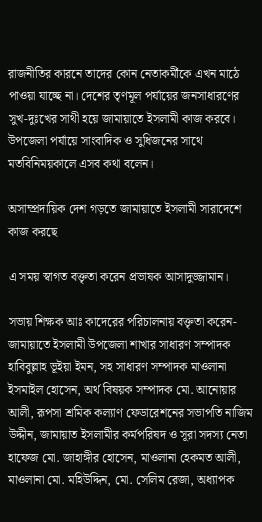রাজনীতির কারনে তাদের কোন নেতাকর্মীকে এখন মাঠে পাওয়া যাচ্ছে না। দেশের তৃণমূল পর্যায়ের জনসাধারণের সুখ-দুঃখের সাথী হয়ে জামায়াতে ইসলামী কাজ করবে। উপজেলা পর্যায়ে সাংবাদিক ও সুধিজনের সাথে মতবিনিময়কালে এসব কথা বলেন।

অসাম্প্রদায়িক দেশ গড়তে জামায়াতে ইসলামী সারাদেশে কাজ করছে

এ সময় স্বাগত বক্তৃতা করেন প্রভাষক আসাদুজ্জামান।

সভায় শিক্ষক আঃ কাদেরের পরিচালনায় বক্তৃতা করেন- জামায়াতে ইসলামী উপজেলা শাখার সাধারণ সম্পাদক হাবিবুল্লাহ ভূইয়া ইমন, সহ সাধারণ সম্পাদক মাওলানা ইসমাইল হোসেন, অর্থ বিষয়ক সম্পাদক মো. আনোয়ার আলী, রূপসা শ্রমিক কল্যাণ ফেডারেশনের সভাপতি নাজিম উদ্দীন, জামায়াত ইসলামীর কর্মপরিষদ ও সূরা সদস্য নেতা হাফেজ মো. জাহাঙ্গীর হোসেন, মাওলানা হেকমত আলী, মাওলানা মো. মহিউদ্দিন, মো. সেলিম রেজা, অধ্যাপক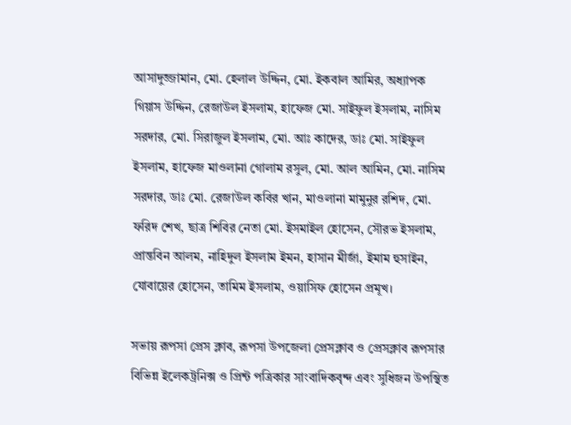আসাদুজ্জামান, মো. হেলাল উদ্দিন, মো. ইকবাল আমির, অধ্যাপক গিয়াস উদ্দিন, রেজাউল ইসলাম, হাফেজ মো. সাইফুল ইসলাম, নাসিম সরদার, মো. সিরাজুল ইসলাম, মো. আঃ কাদের, ডাঃ মো. সাইফুল ইসলাম, হাফেজ মাওলানা গোলাম রসুল, মো. আল আমিন, মো. নাসিম সরদার, ডাঃ মো. রেজাউল কবির খান, মাওলানা মামুনুর রশিদ, মো. ফরিদ শেখ, ছাত্র শিবির নেতা মো. ইসমাইল হোসেন, সৌরভ ইসলাম, প্রান্তবিন আলম, নাহিদুল ইসলাম ইমন, হাসান মীর্জা, ইমাম হুসাইন, যোবায়ের হোসেন, তামিম ইসলাম, ওয়াসিফ হোসেন প্রমূখ।

সভায় রূপসা প্রেস ক্লাব, রূপসা উপজেলা প্রেসক্লাব ও প্রেসক্লাব রূপসার বিভিন্ন ইলেকট্রনিক্স ও প্রিন্ট পত্রিকার সাংবাদিকবৃন্দ এবং সুধিজন উপস্থিত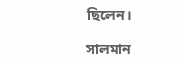ছিলেন।

সালমান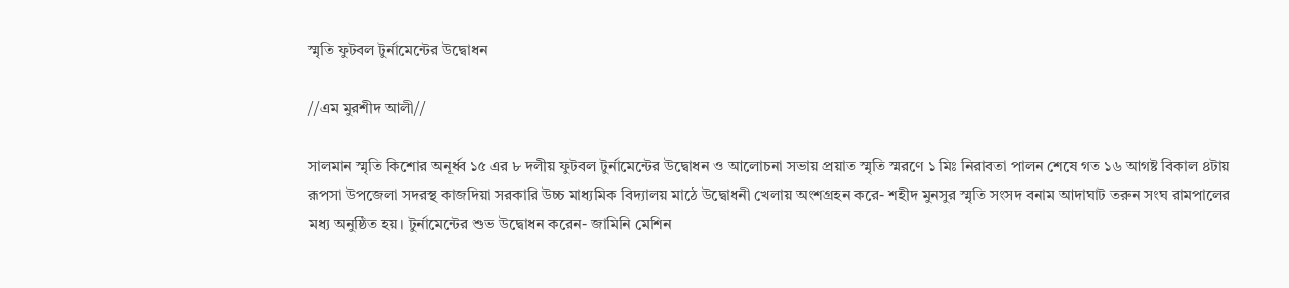স্মৃতি ফুটবল টুর্নামেন্টের উদ্বোধন

//এম মুরশীদ আলী//

সালমান স্মৃতি কিশোর অনূর্ধ্ব ১৫ এর ৮ দলীয় ফুটবল টুর্নামেন্টের উদ্বোধন ও আলোচনা সভায় প্রয়াত স্মৃতি স্মরণে ১ মিঃ নিরাবতা পালন শেষে গত ১৬ আগষ্ট বিকাল ৪টায় রূপসা উপজেলা সদরস্থ কাজদিয়া সরকারি উচ্চ মাধ্যমিক বিদ্যালয় মাঠে উদ্বোধনী খেলায় অংশগ্রহন করে- শহীদ মুনসুর স্মৃতি সংসদ বনাম আদাঘাট তরুন সংঘ রামপালের মধ্য অনুষ্ঠিত হয়। টুর্নামেন্টের শুভ উদ্বোধন করেন- জামিনি মেশিন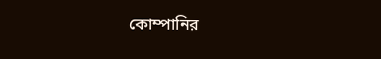কোম্পানির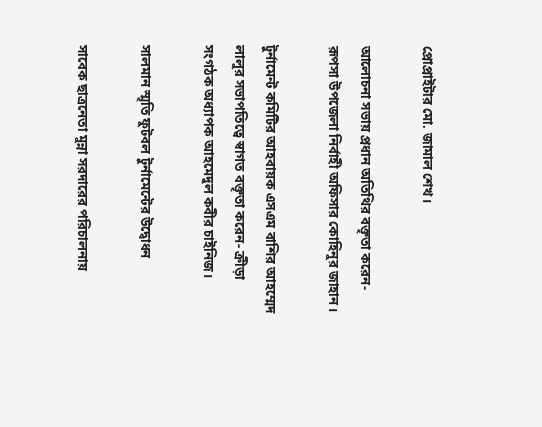প্রোপ্রাইটার মো. জামাল শেখ।

আলোচনা সভায় প্রধান অতিথির বক্তৃতা করেন- রূপসা উপজেলা নির্বাহী অফিসার কোহিনুর জাহান।

টুর্নামেন্ট কমিটির আহবায়ক এসএম বাশির আহম্মেদ লালুর সভাপতিত্বে স্বাগত বক্তৃতা করেন- ক্রীড়া সংগঠক অধ্যাপক আহমেদুল কবীর চাইনিজ।

সালমান স্মৃতি ফুটবল টুর্নামেন্টের উদ্বোধন

সাবেক ছাত্রনেতা মুন্না সরদারের পরিচালনায়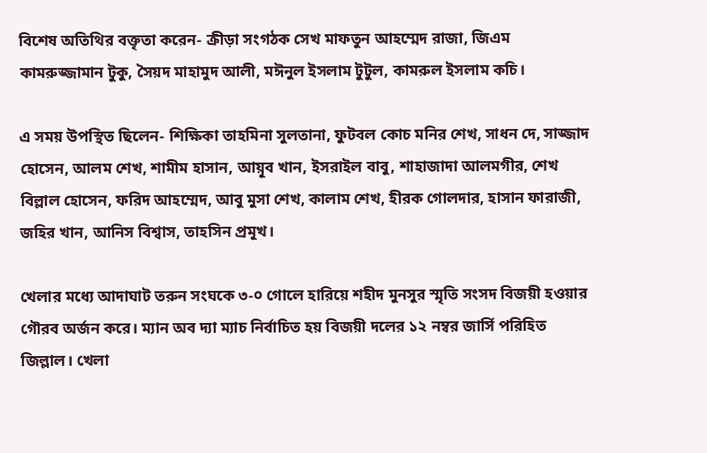বিশেষ অতিথির বক্তৃতা করেন- ক্রীড়া সংগঠক সেখ মাফতুন আহম্মেদ রাজা, জিএম কামরুজ্জামান টুকু, সৈয়দ মাহামুদ আলী, মঈনুল ইসলাম টুটুল, কামরুল ইসলাম কচি।

এ সময় উপস্থিত ছিলেন- শিক্ষিকা তাহমিনা সুলতানা, ফুটবল কোচ মনির শেখ, সাধন দে, সাজ্জাদ হোসেন, আলম শেখ, শামীম হাসান, আয়ূব খান, ইসরাইল বাবু, শাহাজাদা আলমগীর, শেখ বিল্লাল হোসেন, ফরিদ আহম্মেদ, আবু মুসা শেখ, কালাম শেখ, হীরক গোলদার, হাসান ফারাজী, জহির খান, আনিস বিশ্বাস, তাহসিন প্রমূখ।

খেলার মধ্যে আদাঘাট তরুন সংঘকে ৩-০ গোলে হারিয়ে শহীদ মুনসুর স্মৃতি সংসদ বিজয়ী হওয়ার গৌরব অর্জন করে। ম্যান অব দ্যা ম্যাচ নির্বাচিত হয় বিজয়ী দলের ১২ নম্বর জার্সি পরিহিত জিল্লাল। খেলা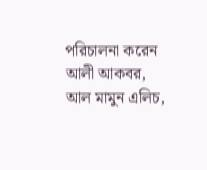পরিচালনা করেন আলী আকবর, আল মামুন এলিচ,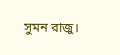সুমন রাজু।